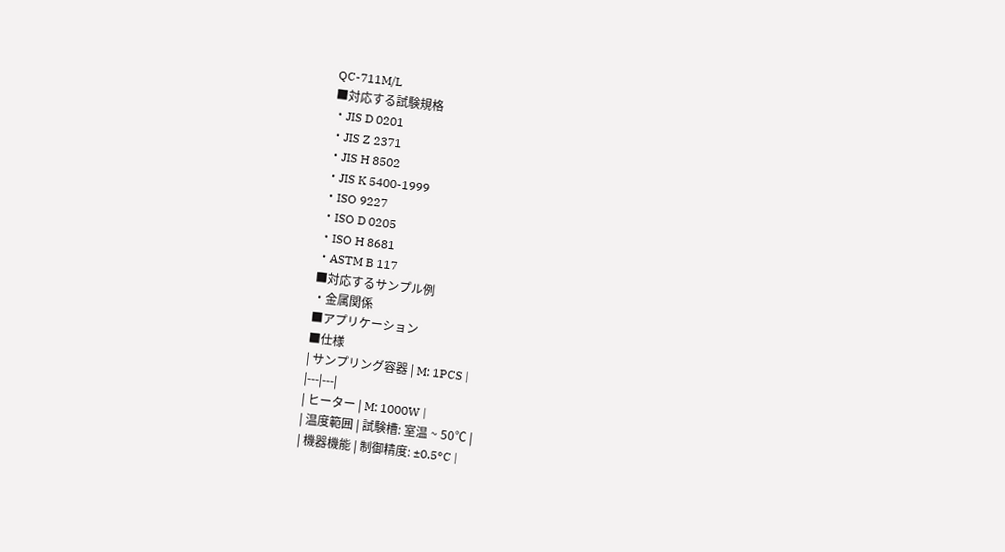QC-711M/L
■対応する試験規格
・JIS D 0201
・JIS Z 2371
・JIS H 8502
・JIS K 5400-1999
・ISO 9227
・ISO D 0205
・ISO H 8681
・ASTM B 117
■対応するサンプル例
・金属関係
■アプリケーション
■仕様
| サンプリング容器 | M: 1PCS |
|---|---|
| ヒーター | M: 1000W |
| 温度範囲 | 試験槽: 室温 ~ 50℃ |
| 機器機能 | 制御精度: ±0.5°C |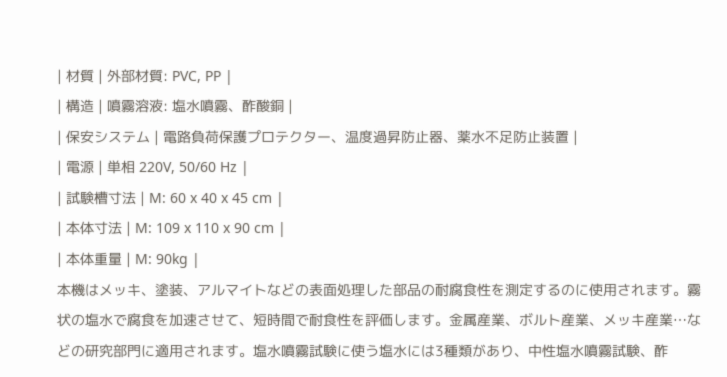| 材質 | 外部材質: PVC, PP |
| 構造 | 噴霧溶液: 塩水噴霧、酢酸銅 |
| 保安システム | 電路負荷保護プロテクター、温度過昇防止器、薬水不足防止装置 |
| 電源 | 単相 220V, 50/60 Hz |
| 試験槽寸法 | M: 60 x 40 x 45 cm |
| 本体寸法 | M: 109 x 110 x 90 cm |
| 本体重量 | M: 90kg |
本機はメッキ、塗装、アルマイトなどの表面処理した部品の耐腐食性を測定するのに使用されます。霧状の塩水で腐食を加速させて、短時間で耐食性を評価します。金属産業、ボルト産業、メッキ産業…などの研究部門に適用されます。塩水噴霧試験に使う塩水には3種類があり、中性塩水噴霧試験、酢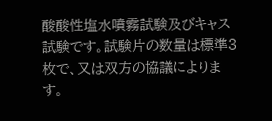酸酸性塩水噴霧試験及びキャス試験です。試験片の数量は標準3枚で、又は双方の協議によります。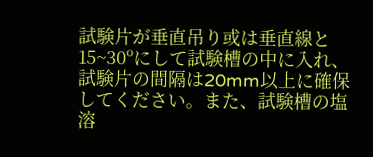試験片が垂直吊り或は垂直線と15~30ºにして試験槽の中に入れ、試験片の間隔は20mm以上に確保してください。また、試験槽の塩溶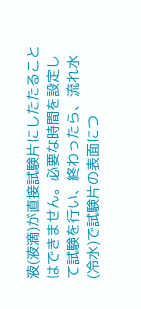液(液滴)が直接試験片にしたたることはできません。必要な時間を設定して試験を行い、終わったら、流れ水(冷水)で試験片の表面につ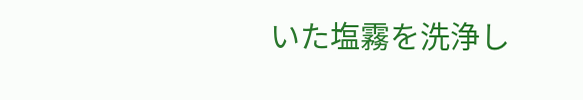いた塩霧を洗浄し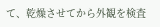て、乾燥させてから外観を検査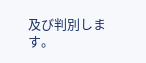及び判別します。